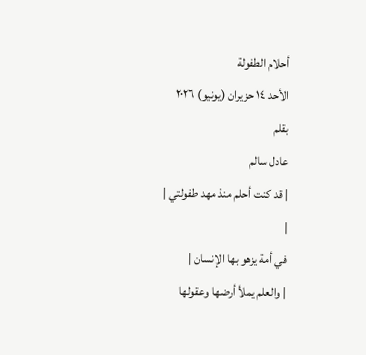أحلام الطفولة
الأحد ١٤ حزيران (يونيو) ٢٠٢٦
بقلم
عادل سالم
| قد كنت أحلم منذ مهد طفولتي |
|
في أمة يزهو بها الإنسان |
| والعلم يملأ أرضها وعقولها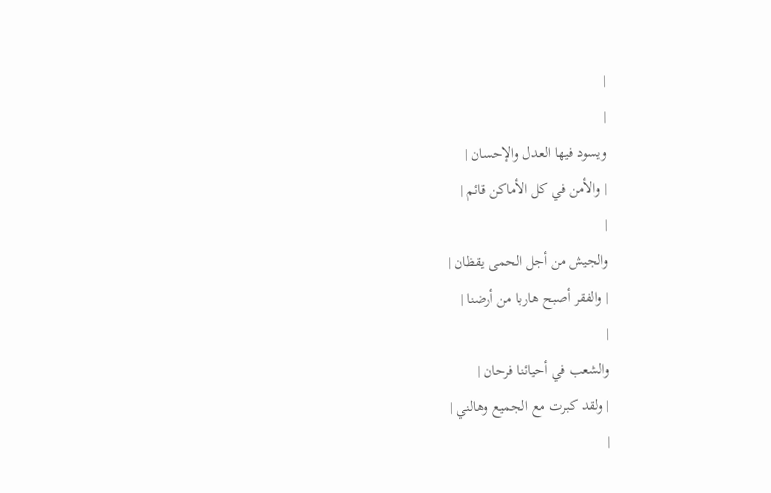|
|
ويسود فيها العدل والإحسان |
| والأمن في كل الأماكن قائم |
|
والجيش من أجل الحمى يقظان |
| والفقر أصبح هاربا من أرضنا |
|
والشعب في أحيائنا فرحان |
| ولقد كبرت مع الجميع وهالني |
|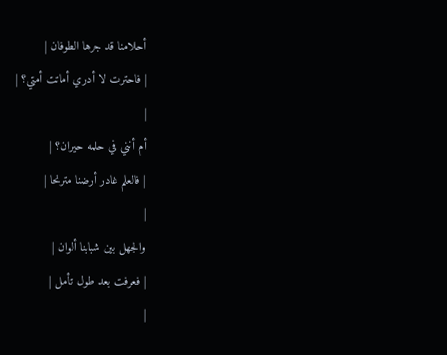أحلامنا قد جرها الطوفان |
| فاحترت لا أدري أماتت أمتي؟ |
|
أم أنني في حلمه حيران؟ |
| فالعلم غادر أرضنا مترنحا |
|
والجهل بين شبابنا ألوان |
| فعرفت بعد طول تأمل |
|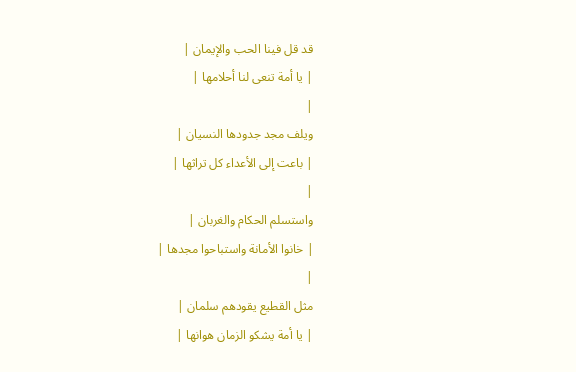قد قل فينا الحب والإيمان |
| يا أمة تنعى لنا أحلامها |
|
ويلف مجد جدودها النسيان |
| باعت إلى الأعداء كل تراثها |
|
واستسلم الحكام والغربان |
| خانوا الأمانة واستباحوا مجدها |
|
مثل القطيع يقودهم سلمان |
| يا أمة يشكو الزمان هوانها |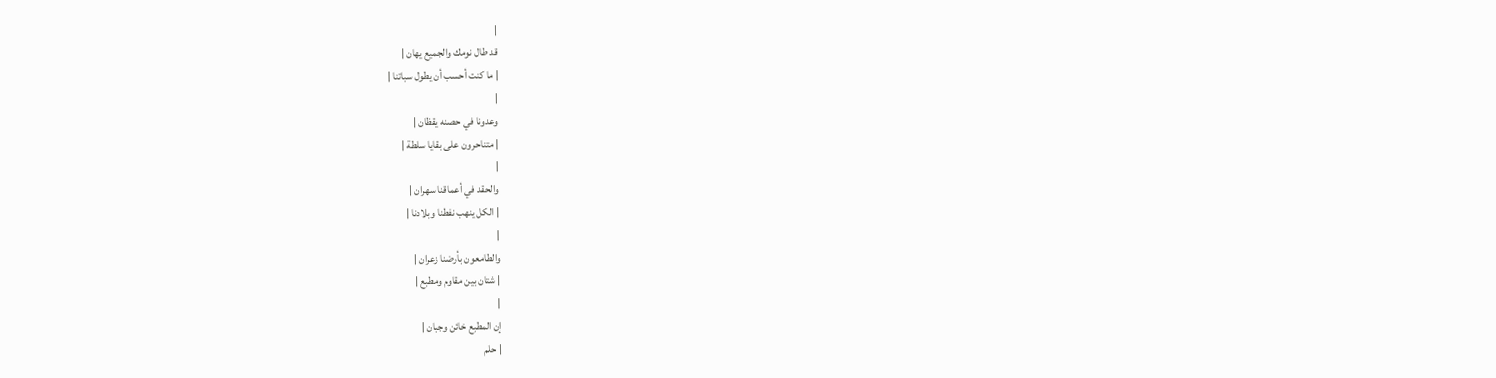|
قد طال نومك والجميع يهان |
| ما كنت أحسب أن يطول سباتنا |
|
وعدونا في حصنه يقظان |
| متناحرون على بقايا سلطة |
|
والحقد في أعماقنا سهران |
| الكل ينهب نفطنا وبلادنا |
|
والطامعون بأرضنا زعران |
| شتان بين مقاوم ومطبع |
|
إن المطبع خائن وجبان |
| حلم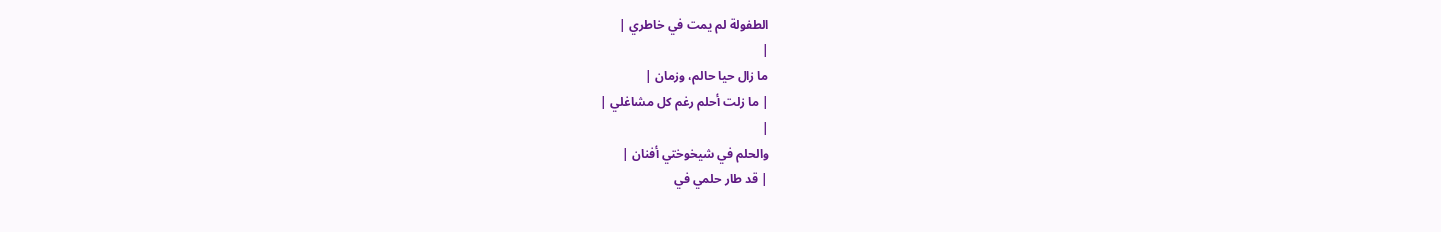الطفولة لم يمت في خاطري |
|
ما زال حيا حالم، وزمان |
| ما زلت أحلم رغم كل مشاغلي |
|
والحلم في شيخوختي أفنان |
| قد طار حلمي في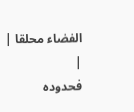الفضاء محلقا |
|
فحدوده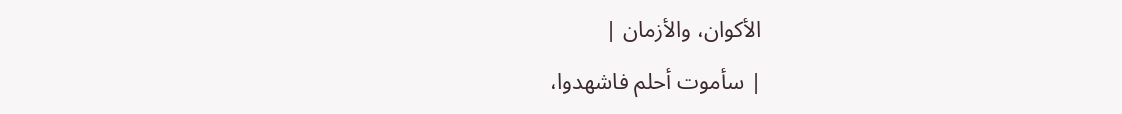الأكوان، والأزمان |
| سأموت أحلم فاشهدوا،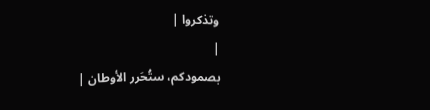وتذكروا |
|
بصمودكم، ستُحَرر الأوطان |